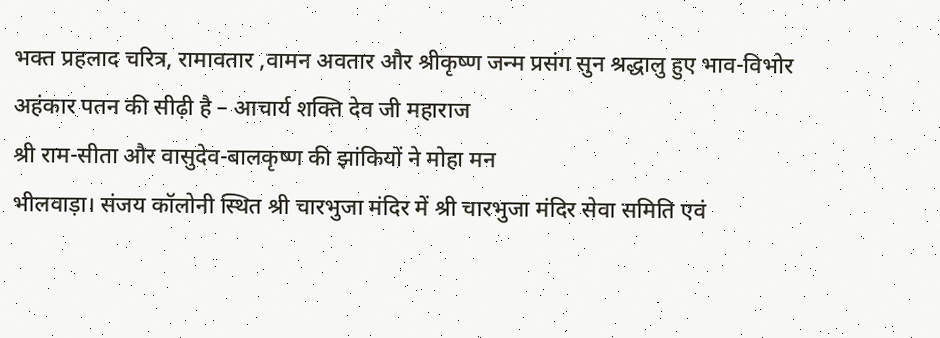भक्त प्रहलाद चरित्र, रामावतार ,वामन अवतार और श्रीकृष्ण जन्म प्रसंग सुन श्रद्धालु हुए भाव-विभोर
अहंकार पतन की सीढ़ी है – आचार्य शक्ति देव जी महाराज
श्री राम-सीता और वासुदेव-बालकृष्ण की झांकियों ने मोहा मन
भीलवाड़ा। संजय कॉलोनी स्थित श्री चारभुजा मंदिर में श्री चारभुजा मंदिर सेवा समिति एवं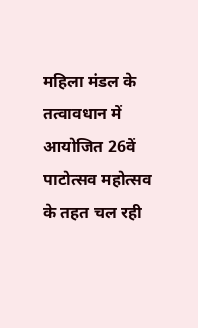महिला मंडल के तत्वावधान में आयोजित 26वें पाटोत्सव महोत्सव के तहत चल रही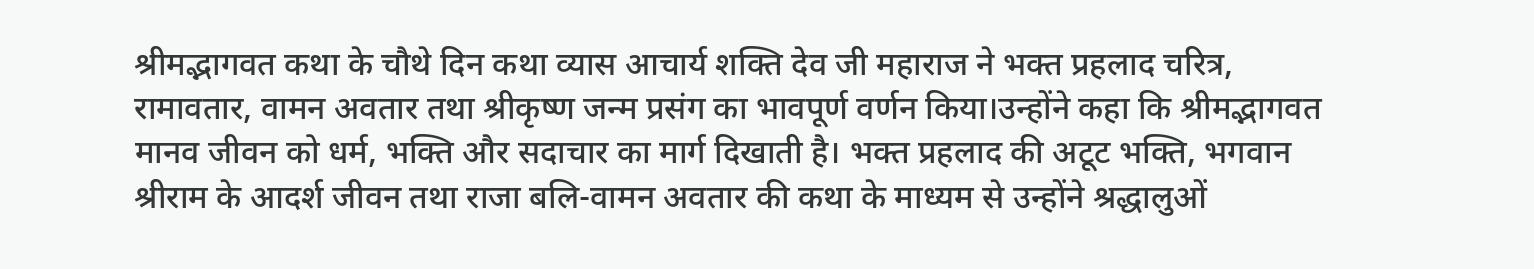श्रीमद्भागवत कथा के चौथे दिन कथा व्यास आचार्य शक्ति देव जी महाराज ने भक्त प्रहलाद चरित्र, रामावतार, वामन अवतार तथा श्रीकृष्ण जन्म प्रसंग का भावपूर्ण वर्णन किया।उन्होंने कहा कि श्रीमद्भागवत मानव जीवन को धर्म, भक्ति और सदाचार का मार्ग दिखाती है। भक्त प्रहलाद की अटूट भक्ति, भगवान श्रीराम के आदर्श जीवन तथा राजा बलि-वामन अवतार की कथा के माध्यम से उन्होंने श्रद्धालुओं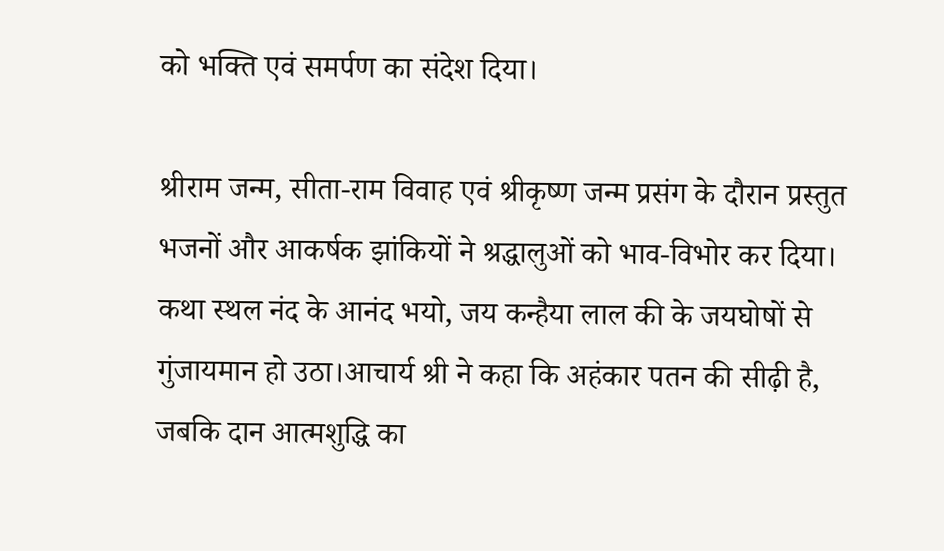को भक्ति एवं समर्पण का संदेश दिया।

श्रीराम जन्म, सीता-राम विवाह एवं श्रीकृष्ण जन्म प्रसंग के दौरान प्रस्तुत भजनों और आकर्षक झांकियों ने श्रद्धालुओं को भाव-विभोर कर दिया। कथा स्थल नंद के आनंद भयो, जय कन्हैया लाल की के जयघोषों से गुंजायमान हो उठा।आचार्य श्री ने कहा कि अहंकार पतन की सीढ़ी है, जबकि दान आत्मशुद्धि का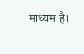माध्यम है।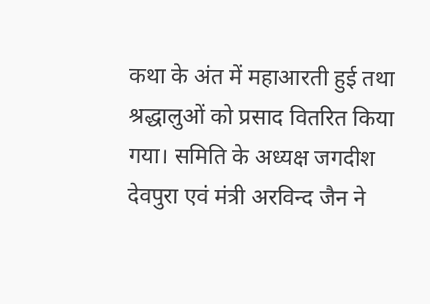कथा के अंत में महाआरती हुई तथा श्रद्धालुओं को प्रसाद वितरित किया गया। समिति के अध्यक्ष जगदीश देवपुरा एवं मंत्री अरविन्द जैन ने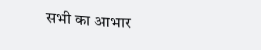सभी का आभार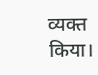व्यक्त किया।